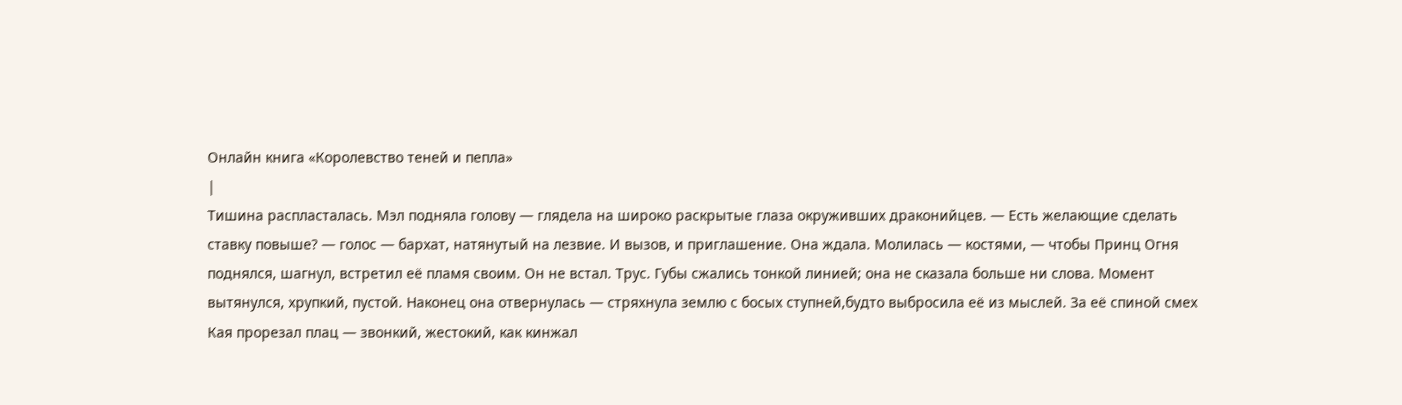Онлайн книга «Королевство теней и пепла»
|
Тишина распласталась. Мэл подняла голову — глядела на широко раскрытые глаза окруживших драконийцев. — Есть желающие сделать ставку повыше? — голос — бархат, натянутый на лезвие. И вызов, и приглашение. Она ждала. Молилась — костями, — чтобы Принц Огня поднялся, шагнул, встретил её пламя своим. Он не встал. Трус. Губы сжались тонкой линией; она не сказала больше ни слова. Момент вытянулся, хрупкий, пустой. Наконец она отвернулась — стряхнула землю с босых ступней,будто выбросила её из мыслей. За её спиной смех Кая прорезал плац — звонкий, жестокий, как кинжал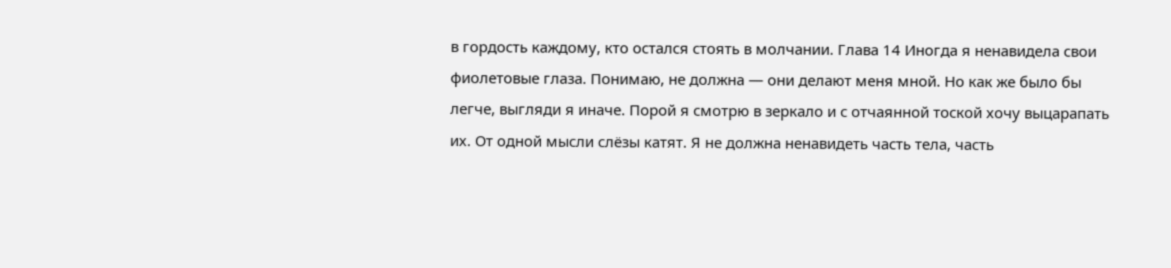в гордость каждому, кто остался стоять в молчании. Глава 14 Иногда я ненавидела свои фиолетовые глаза. Понимаю, не должна — они делают меня мной. Но как же было бы легче, выгляди я иначе. Порой я смотрю в зеркало и с отчаянной тоской хочу выцарапать их. От одной мысли слёзы катят. Я не должна ненавидеть часть тела, часть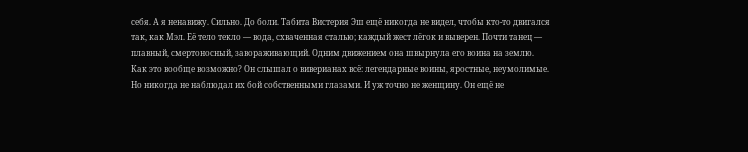себя. А я ненавижу. Сильно. До боли. Табита Вистерия Эш ещё никогда не видел, чтобы кто-то двигался так, как Мэл. Её тело текло — вода, схваченная сталью; каждый жест лёгок и выверен. Почти танец — плавный, смертоносный, завораживающий. Одним движением она швырнула его воина на землю. Как это вообще возможно? Он слышал о виверианах всё: легендарные воины, яростные, неумолимые. Но никогда не наблюдал их бой собственными глазами. И уж точно не женщину. Он ещё не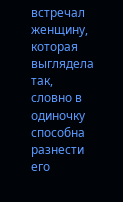встречал женщину, которая выглядела так, словно в одиночку способна разнести его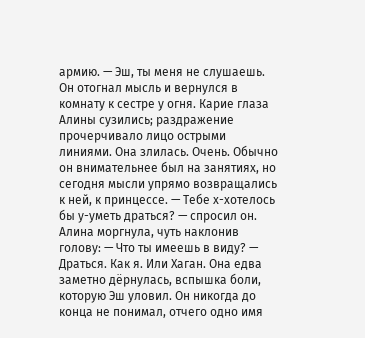армию. — Эш, ты меня не слушаешь. Он отогнал мысль и вернулся в комнату к сестре у огня. Карие глаза Алины сузились; раздражение прочерчивало лицо острыми линиями. Она злилась. Очень. Обычно он внимательнее был на занятиях, но сегодня мысли упрямо возвращались к ней, к принцессе. — Тебе х-хотелось бы у-уметь драться? — спросил он. Алина моргнула, чуть наклонив голову: — Что ты имеешь в виду? — Драться. Как я. Или Хаган. Она едва заметно дёрнулась, вспышка боли, которую Эш уловил. Он никогда до конца не понимал, отчего одно имя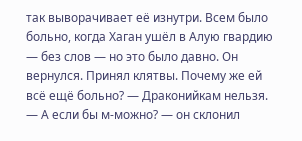так выворачивает её изнутри. Всем было больно, когда Хаган ушёл в Алую гвардию — без слов — но это было давно. Он вернулся. Принял клятвы. Почему же ей всё ещё больно? — Драконийкам нельзя. — А если бы м-можно? — он склонил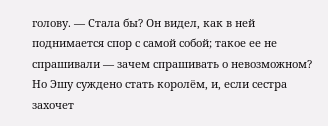голову. — Стала бы? Он видел, как в ней поднимается спор с самой собой; такое ее не спрашивали — зачем спрашивать о невозможном? Но Эшу суждено стать королём, и, если сестра захочет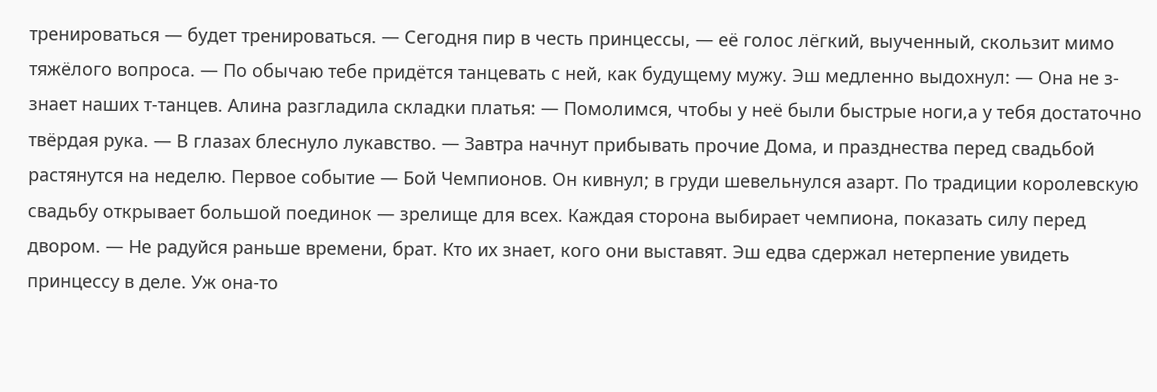тренироваться — будет тренироваться. — Сегодня пир в честь принцессы, — её голос лёгкий, выученный, скользит мимо тяжёлого вопроса. — По обычаю тебе придётся танцевать с ней, как будущему мужу. Эш медленно выдохнул: — Она не з-знает наших т-танцев. Алина разгладила складки платья: — Помолимся, чтобы у неё были быстрые ноги,а у тебя достаточно твёрдая рука. — В глазах блеснуло лукавство. — Завтра начнут прибывать прочие Дома, и празднества перед свадьбой растянутся на неделю. Первое событие — Бой Чемпионов. Он кивнул; в груди шевельнулся азарт. По традиции королевскую свадьбу открывает большой поединок — зрелище для всех. Каждая сторона выбирает чемпиона, показать силу перед двором. — Не радуйся раньше времени, брат. Кто их знает, кого они выставят. Эш едва сдержал нетерпение увидеть принцессу в деле. Уж она-то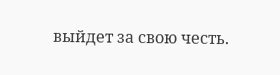выйдет за свою честь.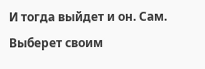И тогда выйдет и он. Сам. Выберет своим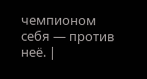чемпионом себя — против неё. |